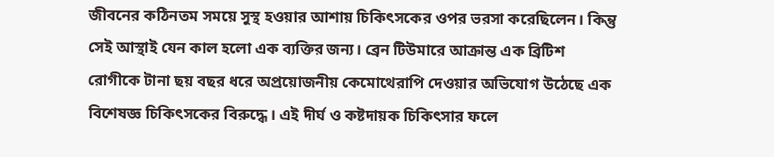জীবনের কঠিনতম সময়ে সুস্থ হওয়ার আশায় চিকিৎসকের ওপর ভরসা করেছিলেন। কিন্তু সেই আস্থাই যেন কাল হলো এক ব্যক্তির জন্য। ব্রেন টিউমারে আক্রান্ত এক ব্রিটিশ রোগীকে টানা ছয় বছর ধরে অপ্রয়োজনীয় কেমোথেরাপি দেওয়ার অভিযোগ উঠেছে এক বিশেষজ্ঞ চিকিৎসকের বিরুদ্ধে। এই দীর্ঘ ও কষ্টদায়ক চিকিৎসার ফলে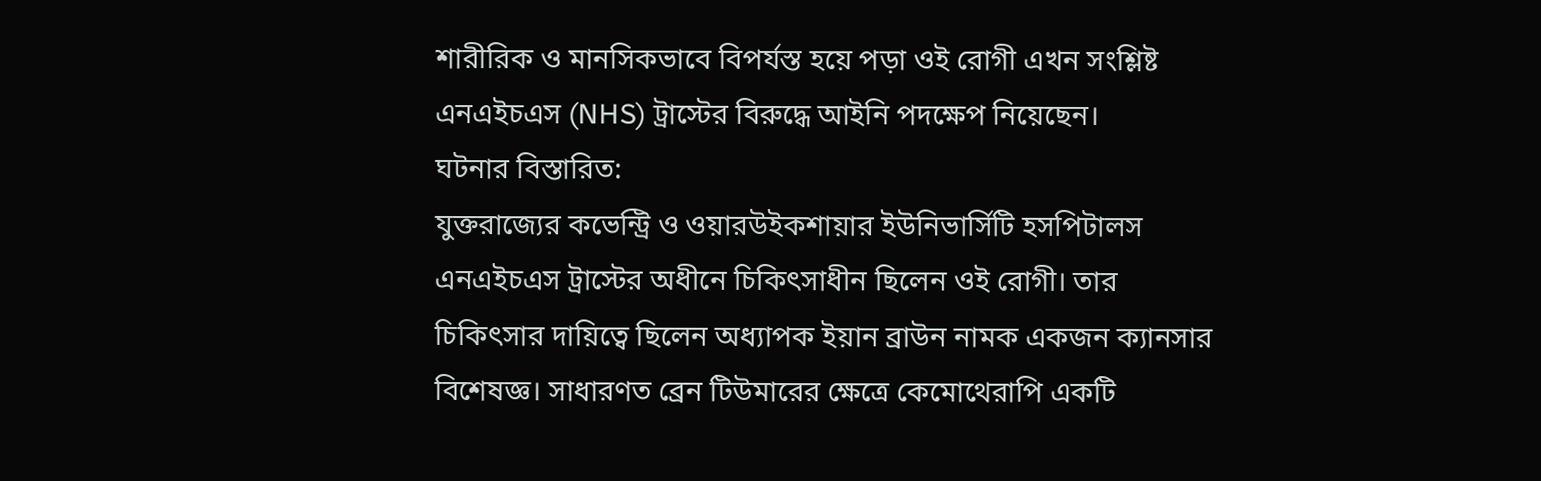শারীরিক ও মানসিকভাবে বিপর্যস্ত হয়ে পড়া ওই রোগী এখন সংশ্লিষ্ট এনএইচএস (NHS) ট্রাস্টের বিরুদ্ধে আইনি পদক্ষেপ নিয়েছেন।
ঘটনার বিস্তারিত:
যুক্তরাজ্যের কভেন্ট্রি ও ওয়ারউইকশায়ার ইউনিভার্সিটি হসপিটালস এনএইচএস ট্রাস্টের অধীনে চিকিৎসাধীন ছিলেন ওই রোগী। তার চিকিৎসার দায়িত্বে ছিলেন অধ্যাপক ইয়ান ব্রাউন নামক একজন ক্যানসার বিশেষজ্ঞ। সাধারণত ব্রেন টিউমারের ক্ষেত্রে কেমোথেরাপি একটি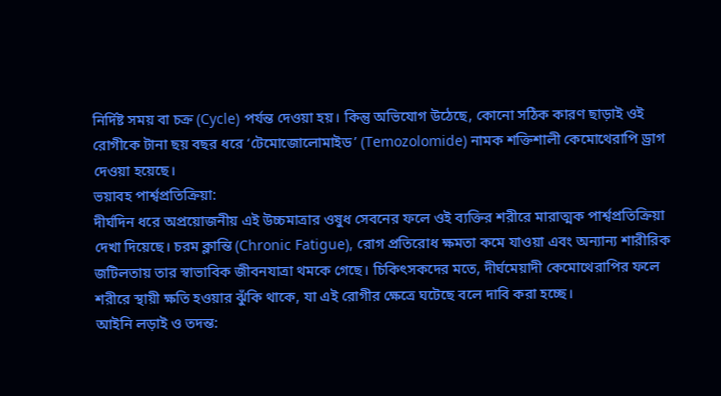নির্দিষ্ট সময় বা চক্র (Cycle) পর্যন্ত দেওয়া হয়। কিন্তু অভিযোগ উঠেছে, কোনো সঠিক কারণ ছাড়াই ওই রোগীকে টানা ছয় বছর ধরে ‘টেমোজোলোমাইড’ (Temozolomide) নামক শক্তিশালী কেমোথেরাপি ড্রাগ দেওয়া হয়েছে।
ভয়াবহ পার্শ্বপ্রতিক্রিয়া:
দীর্ঘদিন ধরে অপ্রয়োজনীয় এই উচ্চমাত্রার ওষুধ সেবনের ফলে ওই ব্যক্তির শরীরে মারাত্মক পার্শ্বপ্রতিক্রিয়া দেখা দিয়েছে। চরম ক্লান্তি (Chronic Fatigue), রোগ প্রতিরোধ ক্ষমতা কমে যাওয়া এবং অন্যান্য শারীরিক জটিলতায় তার স্বাভাবিক জীবনযাত্রা থমকে গেছে। চিকিৎসকদের মতে, দীর্ঘমেয়াদী কেমোথেরাপির ফলে শরীরে স্থায়ী ক্ষতি হওয়ার ঝুঁকি থাকে, যা এই রোগীর ক্ষেত্রে ঘটেছে বলে দাবি করা হচ্ছে।
আইনি লড়াই ও তদন্ত: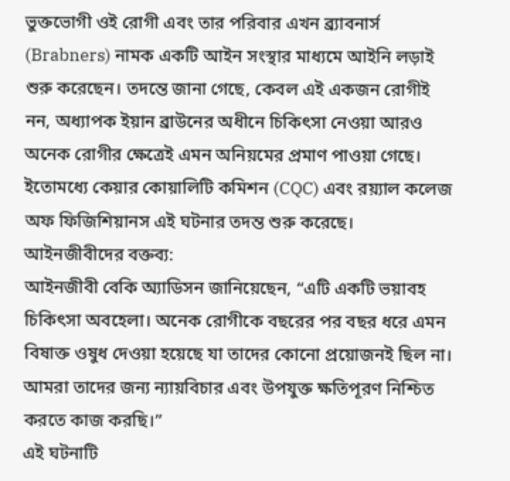ভুক্তভোগী ওই রোগী এবং তার পরিবার এখন ব্র্যাবনার্স (Brabners) নামক একটি আইন সংস্থার মাধ্যমে আইনি লড়াই শুরু করেছেন। তদন্তে জানা গেছে, কেবল এই একজন রোগীই নন, অধ্যাপক ইয়ান ব্রাউনের অধীনে চিকিৎসা নেওয়া আরও অনেক রোগীর ক্ষেত্রেই এমন অনিয়মের প্রমাণ পাওয়া গেছে। ইতোমধ্যে কেয়ার কোয়ালিটি কমিশন (CQC) এবং রয়্যাল কলেজ অফ ফিজিশিয়ানস এই ঘটনার তদন্ত শুরু করেছে।
আইনজীবীদের বক্তব্য:
আইনজীবী বেকি অ্যাডিসন জানিয়েছেন, “এটি একটি ভয়াবহ চিকিৎসা অবহেলা। অনেক রোগীকে বছরের পর বছর ধরে এমন বিষাক্ত ওষুধ দেওয়া হয়েছে যা তাদের কোনো প্রয়োজনই ছিল না। আমরা তাদের জন্য ন্যায়বিচার এবং উপযুক্ত ক্ষতিপূরণ নিশ্চিত করতে কাজ করছি।”
এই ঘটনাটি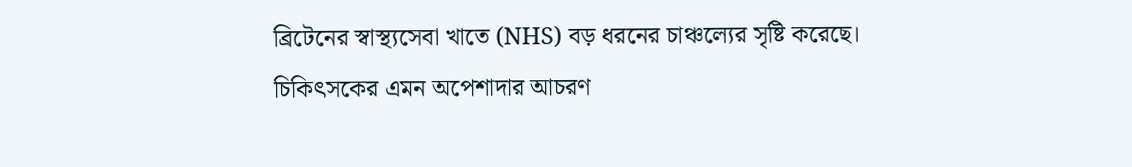ব্রিটেনের স্বাস্থ্যসেবা খাতে (NHS) বড় ধরনের চাঞ্চল্যের সৃষ্টি করেছে। চিকিৎসকের এমন অপেশাদার আচরণ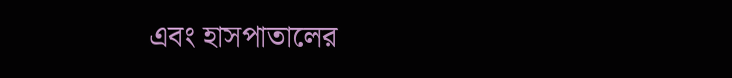এবং হাসপাতালের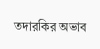তদারকির অভাব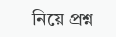নিয়ে প্রশ্ন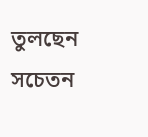তুলছেন সচেতন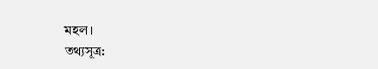মহল।
তথ্যসূত্র: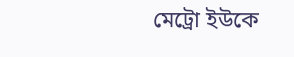মেট্রো ইউকে